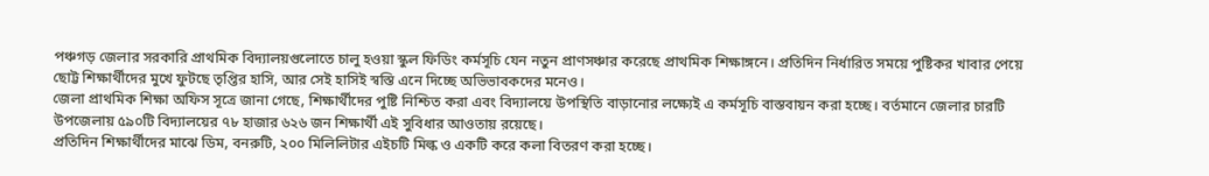পঞ্চগড় জেলার সরকারি প্রাথমিক বিদ্যালয়গুলোতে চালু হওয়া স্কুল ফিডিং কর্মসূচি যেন নতুন প্রাণসঞ্চার করেছে প্রাথমিক শিক্ষাঙ্গনে। প্রতিদিন নির্ধারিত সময়ে পুষ্টিকর খাবার পেয়ে ছোট্ট শিক্ষার্থীদের মুখে ফুটছে তৃপ্তির হাসি, আর সেই হাসিই স্বস্তি এনে দিচ্ছে অভিভাবকদের মনেও।
জেলা প্রাথমিক শিক্ষা অফিস সূত্রে জানা গেছে, শিক্ষার্থীদের পুষ্টি নিশ্চিত করা এবং বিদ্যালয়ে উপস্থিতি বাড়ানোর লক্ষ্যেই এ কর্মসূচি বাস্তবায়ন করা হচ্ছে। বর্তমানে জেলার চারটি উপজেলায় ৫৯০টি বিদ্যালয়ের ৭৮ হাজার ৬২৬ জন শিক্ষার্থী এই সুবিধার আওতায় রয়েছে।
প্রতিদিন শিক্ষার্থীদের মাঝে ডিম, বনরুটি, ২০০ মিলিলিটার এইচটি মিল্ক ও একটি করে কলা বিতরণ করা হচ্ছে।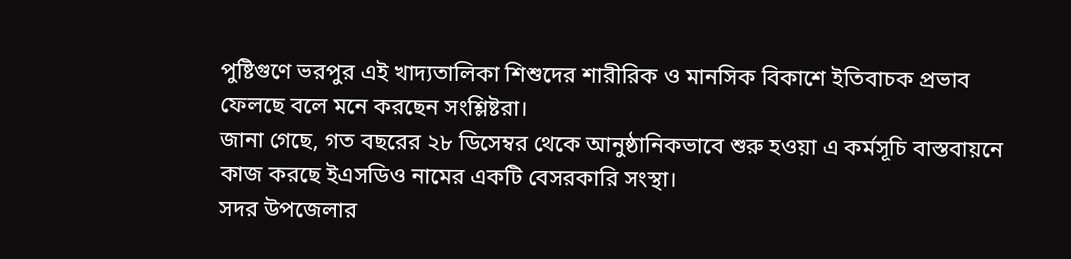পুষ্টিগুণে ভরপুর এই খাদ্যতালিকা শিশুদের শারীরিক ও মানসিক বিকাশে ইতিবাচক প্রভাব ফেলছে বলে মনে করছেন সংশ্লিষ্টরা।
জানা গেছে, গত বছরের ২৮ ডিসেম্বর থেকে আনুষ্ঠানিকভাবে শুরু হওয়া এ কর্মসূচি বাস্তবায়নে কাজ করছে ইএসডিও নামের একটি বেসরকারি সংস্থা।
সদর উপজেলার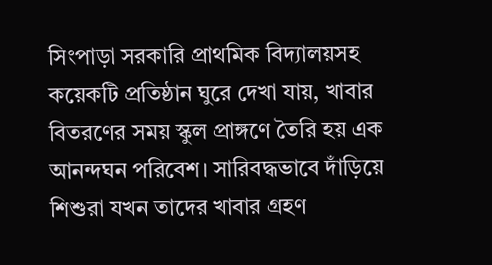সিংপাড়া সরকারি প্রাথমিক বিদ্যালয়সহ কয়েকটি প্রতিষ্ঠান ঘুরে দেখা যায়, খাবার বিতরণের সময় স্কুল প্রাঙ্গণে তৈরি হয় এক আনন্দঘন পরিবেশ। সারিবদ্ধভাবে দাঁড়িয়ে শিশুরা যখন তাদের খাবার গ্রহণ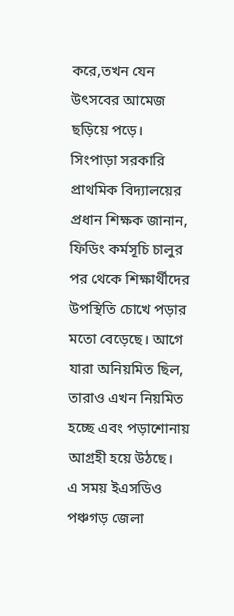করে,তখন যেন উৎসবের আমেজ ছড়িয়ে পড়ে।
সিংপাড়া সরকারি প্রাথমিক বিদ্যালয়ের প্রধান শিক্ষক জানান, ফিডিং কর্মসূচি চালুর পর থেকে শিক্ষার্থীদের উপস্থিতি চোখে পড়ার মতো বেড়েছে। আগে যারা অনিয়মিত ছিল, তারাও এখন নিয়মিত হচ্ছে এবং পড়াশোনায় আগ্রহী হয়ে উঠছে।
এ সময় ইএসডিও পঞ্চগড় জেলা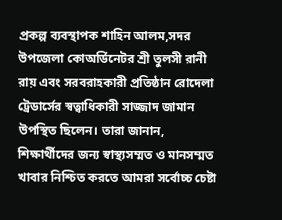প্রকল্প ব্যবস্থাপক শাহিন আলম,সদর উপজেলা কোঅর্ডিনেটর শ্রী তুলসী রানী রায় এবং সরবরাহকারী প্রতিষ্ঠান রোদেলা ট্রেডার্সের স্বত্বাধিকারী সাজ্জাদ জামান উপস্থিত ছিলেন। তারা জানান, শিক্ষার্থীদের জন্য স্বাস্থ্যসম্মত ও মানসম্মত খাবার নিশ্চিত করতে আমরা সর্বোচ্চ চেষ্টা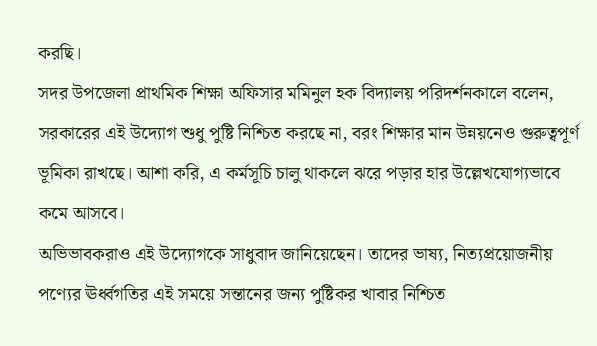করছি।
সদর উপজেলা প্রাথমিক শিক্ষা অফিসার মমিনুল হক বিদ্যালয় পরিদর্শনকালে বলেন, সরকারের এই উদ্যোগ শুধু পুষ্টি নিশ্চিত করছে না, বরং শিক্ষার মান উন্নয়নেও গুরুত্বপূর্ণ ভূমিকা রাখছে। আশা করি, এ কর্মসূচি চালু থাকলে ঝরে পড়ার হার উল্লেখযোগ্যভাবে কমে আসবে।
অভিভাবকরাও এই উদ্যোগকে সাধুবাদ জানিয়েছেন। তাদের ভাষ্য, নিত্যপ্রয়োজনীয় পণ্যের ঊর্ধ্বগতির এই সময়ে সন্তানের জন্য পুষ্টিকর খাবার নিশ্চিত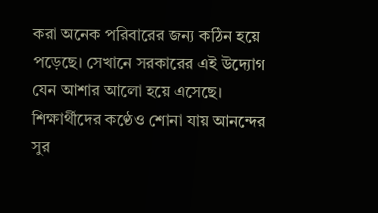করা অনেক পরিবারের জন্য কঠিন হয়ে পড়েছে। সেখানে সরকারের এই উদ্যোগ যেন আশার আলো হয়ে এসেছে।
শিক্ষার্থীদের কণ্ঠেও শোনা যায় আনন্দের সুর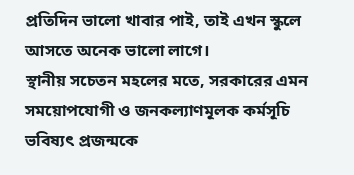প্রতিদিন ভালো খাবার পাই, তাই এখন স্কুলে আসতে অনেক ভালো লাগে।
স্থানীয় সচেতন মহলের মতে, সরকারের এমন সময়োপযোগী ও জনকল্যাণমূলক কর্মসূচি ভবিষ্যৎ প্রজন্মকে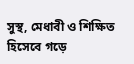সুস্থ, মেধাবী ও শিক্ষিত হিসেবে গড়ে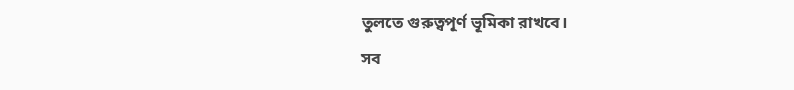তুলতে গুরুত্বপূর্ণ ভূমিকা রাখবে।
সব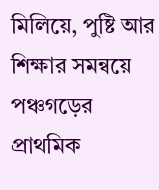মিলিয়ে, পুষ্টি আর শিক্ষার সমন্বয়ে পঞ্চগড়ের প্রাথমিক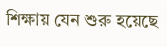শিক্ষায় যেন শুরু হয়েছে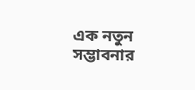এক নতুন সম্ভাবনার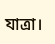যাত্রা।